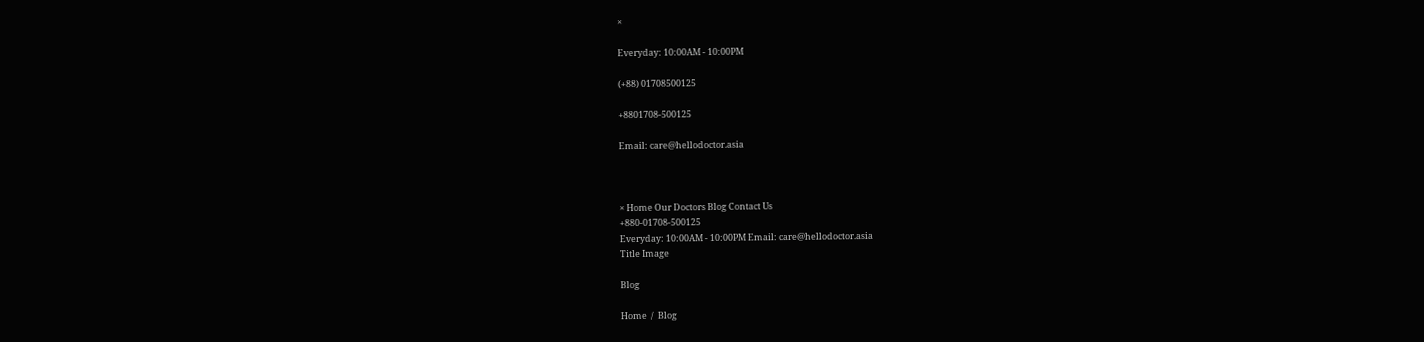×

Everyday: 10:00AM - 10:00PM

(+88) 01708500125

+8801708-500125

Email: care@hellodoctor.asia



× Home Our Doctors Blog Contact Us
+880-01708-500125
Everyday: 10:00AM - 10:00PM Email: care@hellodoctor.asia
Title Image

Blog

Home  /  Blog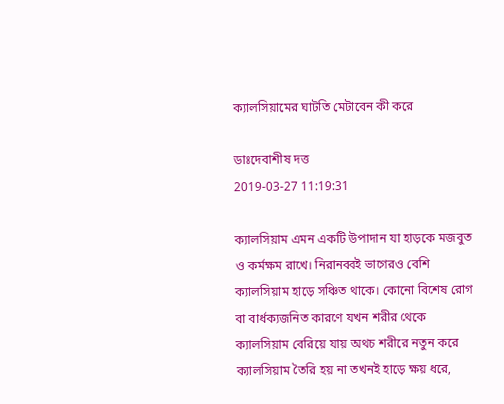ক্যালসিয়ামের ঘাটতি মেটাবেন কী করে

ডাঃদেবাশীষ দত্ত
2019-03-27 11:19:31

ক্যালসিয়াম এমন একটি উপাদান যা হাড়কে মজবুত ও কর্মক্ষম রাখে। নিরানব্বই ভাগেরও বেশি ক্যালসিয়াম হাড়ে সঞ্চিত থাকে। কোনো বিশেষ রোগ বা বার্ধক্যজনিত কারণে যখন শরীর থেকে ক্যালসিয়াম বেরিয়ে যায় অথচ শরীরে নতুন করে ক্যালসিয়াম তৈরি হয় না তখনই হাড়ে ক্ষয় ধরে,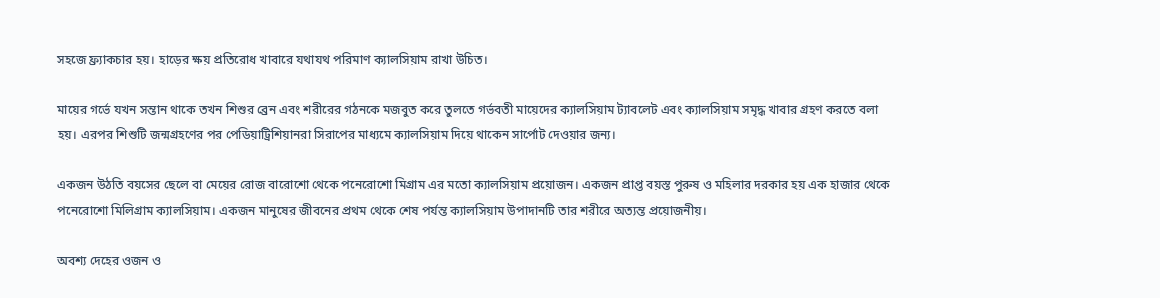সহজে ফ্র্যাকচার হয়। হাড়ের ক্ষয় প্রতিরোধ খাবারে যথাযথ পরিমাণ ক্যালসিয়াম রাখা উচিত।

মায়ের গর্ভে যখন সন্তান থাকে তখন শিশুর ব্রেন এবং শরীরের গঠনকে মজবুত করে তুলতে গর্ভবতী মায়েদের ক্যালসিয়াম ট্যাবলেট এবং ক্যালসিয়াম সমৃদ্ধ খাবার গ্রহণ করতে বলা হয়। এরপর শিশুটি জন্মগ্রহণের পর পেডিয়াট্রিশিয়ানরা সিরাপের মাধ্যমে ক্যালসিয়াম দিয়ে থাকেন সার্পোট দেওয়ার জন্য।

একজন উঠতি বয়সের ছেলে বা মেয়ের রোজ বারোশো থেকে পনেরোশো মিগ্রাম এর মতো ক্যালসিয়াম প্রয়োজন। একজন প্রাপ্ত বয়স্ত পুরুষ ও মহিলার দরকার হয় এক হাজার থেকে পনেরোশো মিলিগ্রাম ক্যালসিয়াম। একজন মানুষের জীবনের প্রথম থেকে শেষ পর্যন্ত ক্যালসিয়াম উপাদানটি তার শরীরে অত্যন্ত প্রয়োজনীয়।

অবশ্য দেহের ওজন ও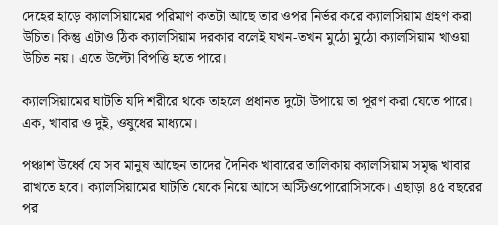দেহের হাড়ে ক্যালসিয়ামের পরিমাণ কতটা আছে তার ওপর নির্ভর করে ক্যালসিয়াম গ্রহণ করা উচিত। কিন্তু এটাও ঠিক ক্যালসিয়াম দরকার বলেই যখন-তখন মুঠো মুঠো ক্যালসিয়াম খাওয়া উচিত নয়। এতে উল্টো বিপত্তি হতে পারে।

ক্যালসিয়ামের ঘাটতি যদি শরীরে থকে তাহলে প্রধানত দুটো উপায়ে তা পূরণ করা যেতে পারে। এক, খাবার ও দুই, ওষুধের মাধ্যমে।

পঞ্চাশ উর্ধ্বে যে সব মানুষ আছেন তাদের দৈনিক খাবারের তালিকায় ক্যালসিয়াম সমৃদ্ধ খাবার রাখতে হবে। ক্যালসিয়ামের ঘাটতি যেকে নিয়ে আসে অস্টিওপোরোসিসকে। এছাড়া ৪৫ বছরের পর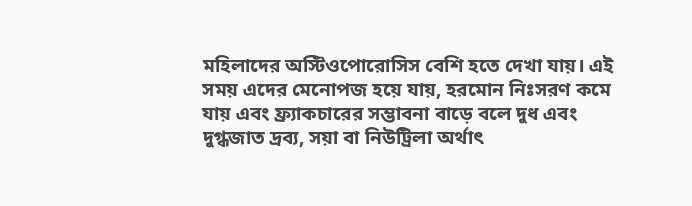মহিলাদের অস্টিওপোরোসিস বেশি হতে দেখা যায়। এই সময় এদের মেনোপজ হয়ে যায়, হরমোন নিঃসরণ কমে যায় এবং ফ্র্যাকচারের সম্ভাবনা বাড়ে বলে দুধ এবং দুগ্ধজাত দ্রব্য, সয়া বা নিউট্রিলা অর্থাৎ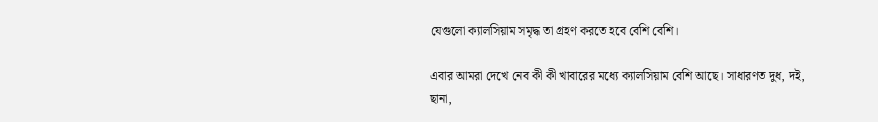যেগুলো ক্যালসিয়াম সমৃদ্ধ তা গ্রহণ করতে হবে বেশি বেশি।

এবার আমরা দেখে নেব কী কী খাবারের মধ্যে ক্যালসিয়াম বেশি আছে। সাধারণত দুধ, দই, ছানা,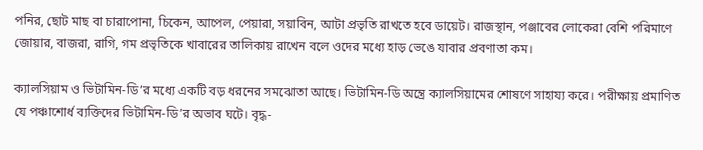পনির, ছোট মাছ বা চারাপোনা, চিকেন, আপেল, পেয়ারা, সয়াবিন, আটা প্রভৃতি রাখতে হবে ডায়েট। রাজস্থান, পঞ্জাবের লোকেরা বেশি পরিমাণে জোয়ার, বাজরা, রাগি, গম প্রভৃতিকে খাবারের তালিকায় রাখেন বলে ওদের মধ্যে হাড় ভেঙে যাবার প্রবণাতা কম।

ক্যালসিয়াম ও ভিটামিন-ডি’র মধ্যে একটি বড় ধরনের সমঝোতা আছে। ভিটামিন-ডি অন্ত্রে ক্যালসিয়ামের শোষণে সাহায্য করে। পরীক্ষায় প্রমাণিত যে পঞ্চাশোর্ধ ব্যক্তিদের ভিটামিন-ডি’র অভাব ঘটে। বৃদ্ধ-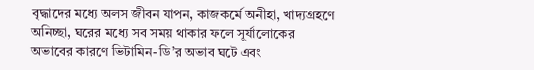বৃদ্ধাদের মধ্যে অলস জীবন যাপন, কাজকর্মে অনীহা, খাদ্যগ্রহণে অনিচ্ছা, ঘরের মধ্যে সব সময় থাকার ফলে সূর্যালোকের অভাবের কারণে ভিটামিন-ডি’র অভাব ঘটে এবং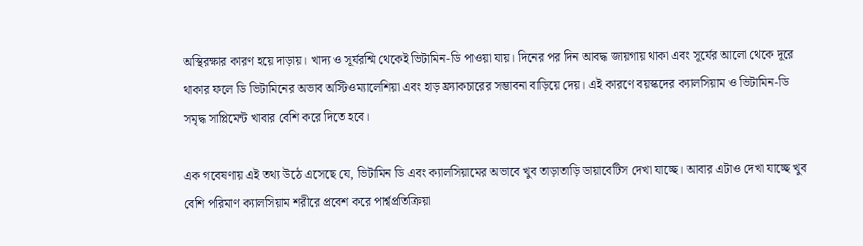অস্থিরক্ষার কারণ হয়ে দাড়ায়। খাদ্য ও সূর্যরশ্মি থেকেই ভিটামিন-ডি পাওয়া যায়। দিনের পর দিন আবদ্ধ জায়গায় থাকা এবং সূর্যের আলো থেকে দূরে থাকার ফলে ডি ভিটামিনের অভাব অস্টিওম্যালেশিয়া এবং হাড় ফ্র্যাকচারের সম্ভাবনা বাড়িয়ে দেয়। এই কারণে বয়স্কদের ক্যালসিয়াম ও ভিটামিন-ডি সমৃদ্ধ সাপ্লিমেন্ট খাবার বেশি করে দিতে হবে।

এক গবেষণায় এই তথ্য উঠে এসেছে যে, ভিটামিন ডি এবং ক্যালসিয়ামের অভাবে খুব তাড়াতাড়ি ডায়াবেটিস দেখা যাচ্ছে। আবার এটাও দেখা যাচ্ছে খুব বেশি পরিমাণ ক্যালসিয়াম শরীরে প্রবেশ করে পার্শ্বপ্রতিক্রিয়া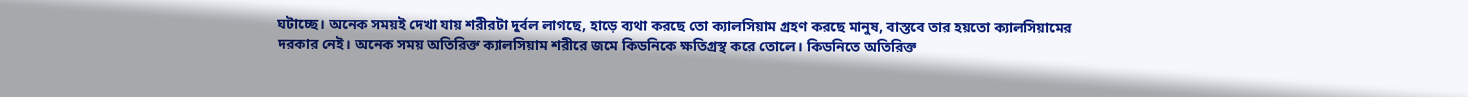ঘটাচ্ছে। অনেক সময়ই দেখা যায় শরীরটা দুর্বল লাগছে, হাড়ে ব্যথা করছে তো ক্যালসিয়াম গ্রহণ করছে মানুষ, বাস্তবে তার হয়তো ক্যালসিয়ামের দরকার নেই। অনেক সময় অতিরিক্ত ক্যালসিয়াম শরীরে জমে কিডনিকে ক্ষতিগ্রস্থ করে তোলে। কিডনিতে অতিরিক্ত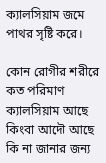ক্যালসিয়াম জমে পাথর সৃষ্টি করে।

কোন রোগীর শরীরে কত পরিমাণ ক্যালসিয়াম আছে কিংবা আদৌ আছে কি না জানার জন্য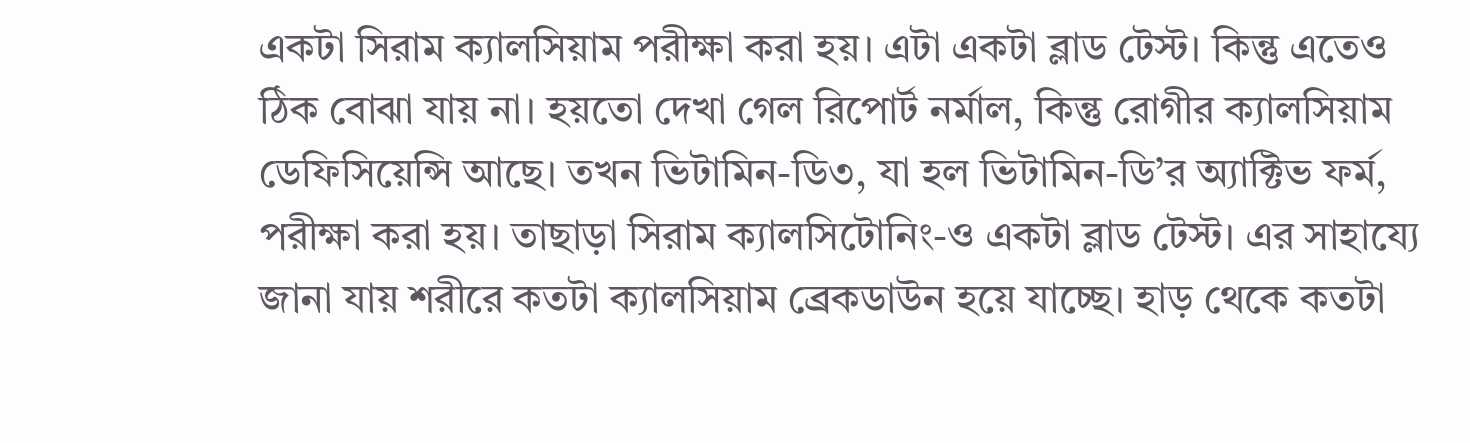একটা সিরাম ক্যালসিয়াম পরীক্ষা করা হয়। এটা একটা ব্লাড টেস্ট। কিন্তু এতেও ঠিক বোঝা যায় না। হয়তো দেখা গেল রিপোর্ট নর্মাল, কিন্তু রোগীর ক্যালসিয়াম ডেফিসিয়েন্সি আছে। তখন ভিটামিন-ডি৩, যা হল ভিটামিন-ডি’র অ্যাক্টিভ ফর্ম, পরীক্ষা করা হয়। তাছাড়া সিরাম ক্যালসিটোনিং-ও একটা ব্লাড টেস্ট। এর সাহায্যে জানা যায় শরীরে কতটা ক্যালসিয়াম ব্রেকডাউন হয়ে যাচ্ছে। হাড় থেকে কতটা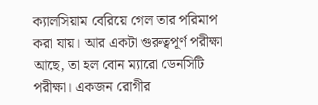ক্যালসিয়াম বেরিয়ে গেল তার পরিমাপ করা যায়। আর একটা গুরুত্বপূর্ণ পরীক্ষা আছে, তা হল বোন ম্যারো ডেনসিটি পরীক্ষা। একজন রোগীর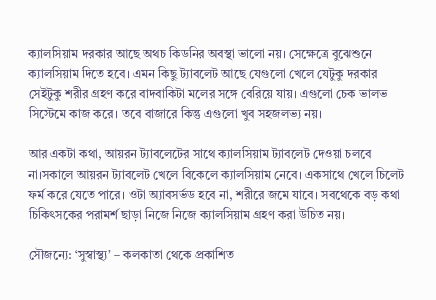ক্যালসিয়াম দরকার আছে অথচ কিডনির অবস্থা ভালো নয়। সেক্ষেত্রে বুঝেশুনে ক্যালসিয়াম দিতে হবে। এমন কিছু ট্যাবলেট আছে যেগুলো খেলে যেটুকু দরকার সেইটুকু শরীর গ্রহণ করে বাদবাকিটা মলের সঙ্গে বেরিয়ে যায়। এগুলো চেক ভালভ সিস্টেমে কাজ করে। তবে বাজারে কিন্তু এগুলো খুব সহজলভ্য নয়।

আর একটা কথা, আয়রন ট্যাবলেটের সাথে ক্যালসিয়াম ট্যাবলেট দেওয়া চলবে না।সকালে আয়রন ট্যাবলেট খেলে বিকেলে ক্যালসিয়াম নেবে। একসাথে খেলে চিলেট ফর্ম করে যেতে পারে। ওটা অ্যাবসর্ভড হবে না, শরীরে জমে যাবে। সবথেকে বড় কথা চিকিৎসকের পরামর্শ ছাড়া নিজে নিজে ক্যালসিয়াম গ্রহণ করা উচিত নয়।

সৌজন্যে: ‘সুস্বাস্থ্য’ – কলকাতা থেকে প্রকাশিত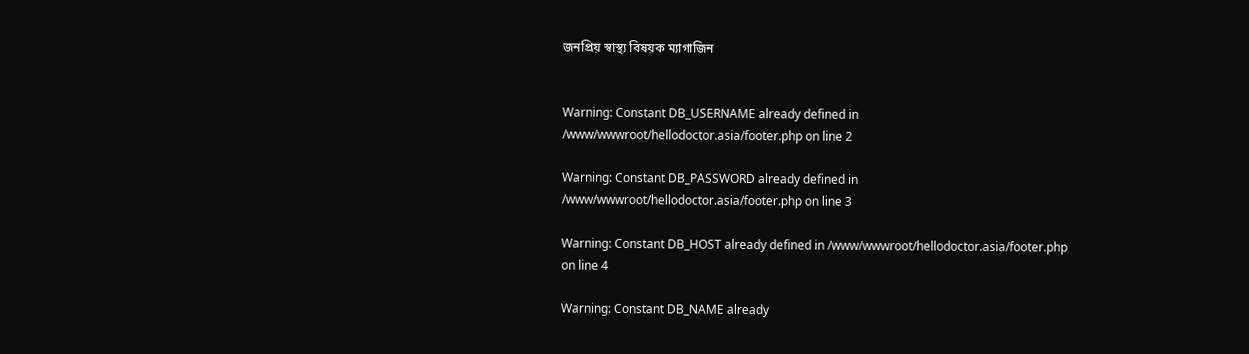জনপ্রিয় স্বাস্থ্য বিষয়ক ম্যাগাজিন


Warning: Constant DB_USERNAME already defined in /www/wwwroot/hellodoctor.asia/footer.php on line 2

Warning: Constant DB_PASSWORD already defined in /www/wwwroot/hellodoctor.asia/footer.php on line 3

Warning: Constant DB_HOST already defined in /www/wwwroot/hellodoctor.asia/footer.php on line 4

Warning: Constant DB_NAME already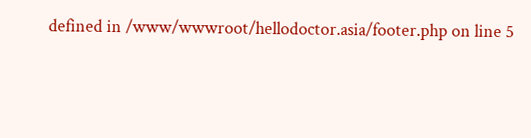defined in /www/wwwroot/hellodoctor.asia/footer.php on line 5